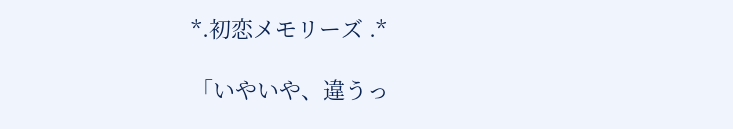*.初恋メモリーズ .*

「いやいや、違うっ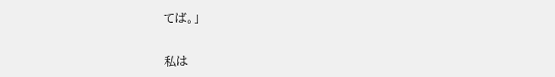てば。」


私は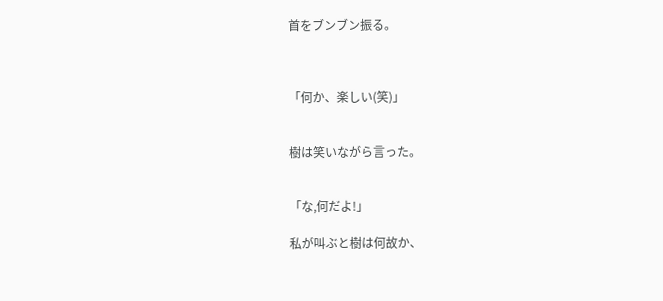首をブンブン振る。



「何か、楽しい(笑)」


樹は笑いながら言った。


「な,何だよ!」

私が叫ぶと樹は何故か、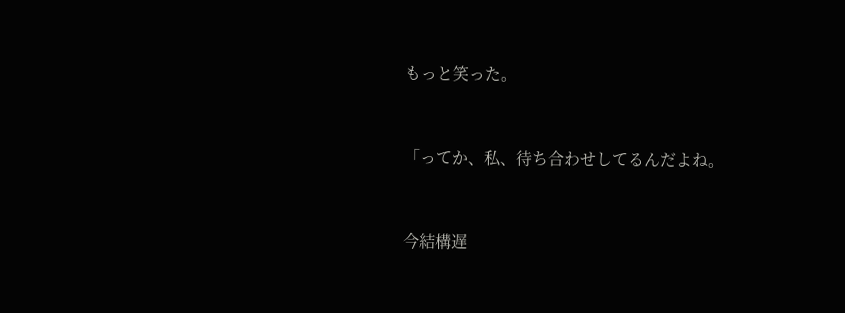もっと笑った。


「ってか、私、待ち合わせしてるんだよね。


今結構遅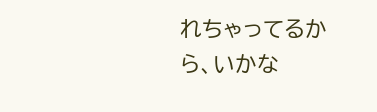れちゃってるから、いかな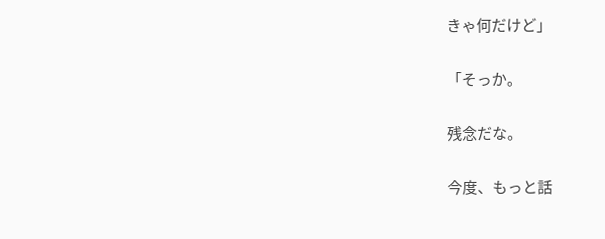きゃ何だけど」

「そっか。

残念だな。

今度、もっと話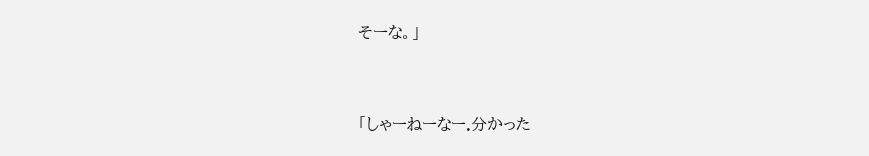そーな。」


「しゃーねーなー.分かった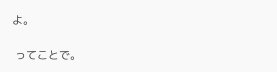よ。

 ってことで。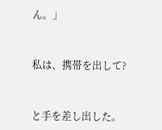ん。」


私は、携帯を出して?


と手を差し出した。